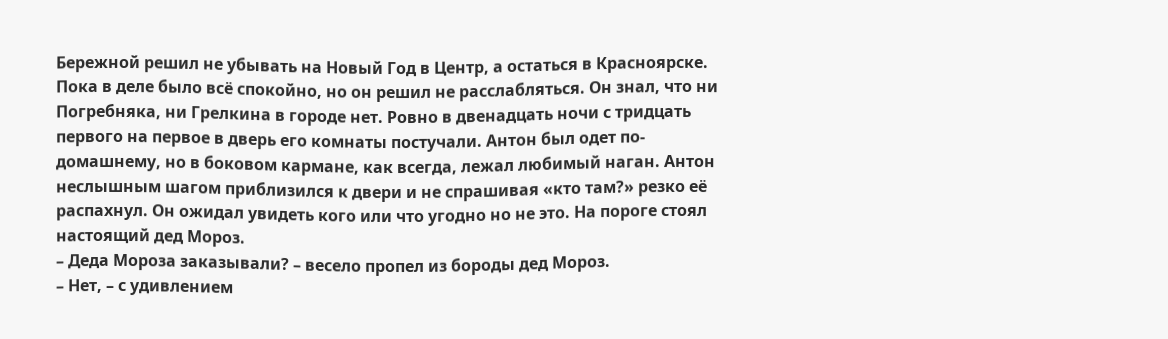Бережной решил не убывать на Новый Год в Центр, а остаться в Красноярске. Пока в деле было всё спокойно, но он решил не расслабляться. Он знал, что ни Погребняка, ни Грелкина в городе нет. Ровно в двенадцать ночи с тридцать первого на первое в дверь его комнаты постучали. Антон был одет по-домашнему, но в боковом кармане, как всегда, лежал любимый наган. Антон неслышным шагом приблизился к двери и не спрашивая «кто там?» резко её распахнул. Он ожидал увидеть кого или что угодно но не это. На пороге стоял настоящий дед Мороз.
– Деда Мороза заказывали? – весело пропел из бороды дед Мороз.
– Нет, – с удивлением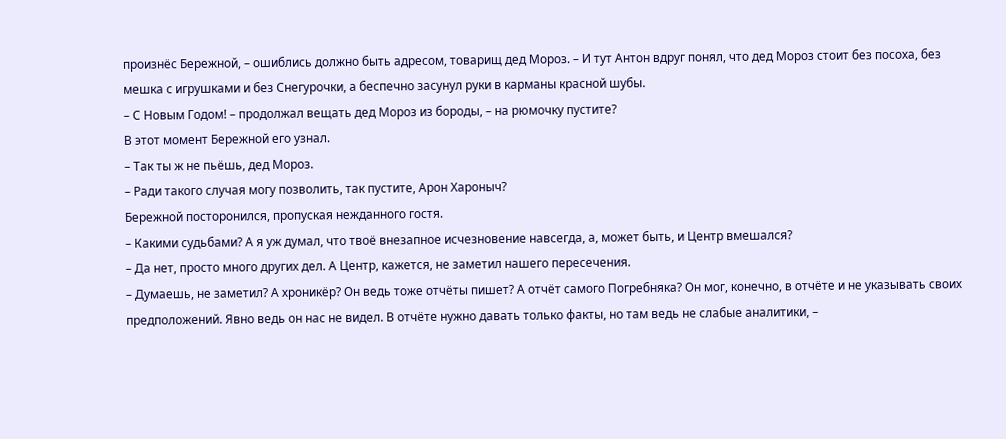произнёс Бережной, – ошиблись должно быть адресом, товарищ дед Мороз. – И тут Антон вдруг понял, что дед Мороз стоит без посоха, без мешка с игрушками и без Снегурочки, а беспечно засунул руки в карманы красной шубы.
– С Новым Годом! – продолжал вещать дед Мороз из бороды, – на рюмочку пустите?
В этот момент Бережной его узнал.
– Так ты ж не пьёшь, дед Мороз.
– Ради такого случая могу позволить, так пустите, Арон Хароныч?
Бережной посторонился, пропуская нежданного гостя.
– Какими судьбами? А я уж думал, что твоё внезапное исчезновение навсегда, а, может быть, и Центр вмешался?
– Да нет, просто много других дел. А Центр, кажется, не заметил нашего пересечения.
– Думаешь, не заметил? А хроникёр? Он ведь тоже отчёты пишет? А отчёт самого Погребняка? Он мог, конечно, в отчёте и не указывать своих предположений. Явно ведь он нас не видел. В отчёте нужно давать только факты, но там ведь не слабые аналитики, –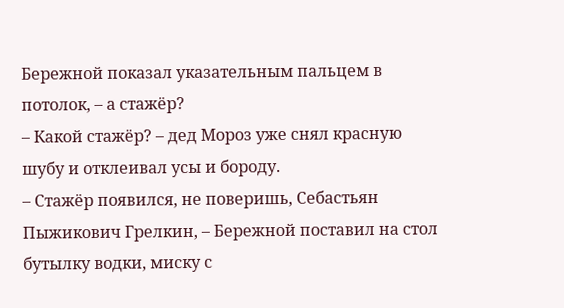Бережной показал указательным пальцем в потолок, – а стажёр?
– Какой стажёр? – дед Мороз уже снял красную шубу и отклеивал усы и бороду.
– Стажёр появился, не поверишь, Себастьян Пыжикович Грелкин, – Бережной поставил на стол бутылку водки, миску с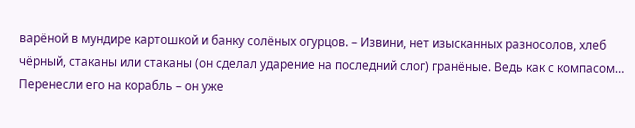варёной в мундире картошкой и банку солёных огурцов. – Извини, нет изысканных разносолов, хлеб чёрный, стаканы или стаканы (он сделал ударение на последний слог) гранёные. Ведь как с компасом… Перенесли его на корабль – он уже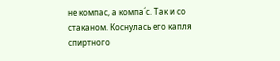не компас, а компа´с. Так и со стаканом. Коснулась его капля спиртного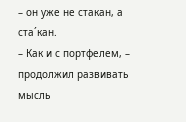– он уже не стакан, а ста´кан.
– Как и с портфелем, – продолжил развивать мысль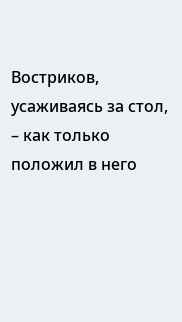Востриков, усаживаясь за стол, – как только положил в него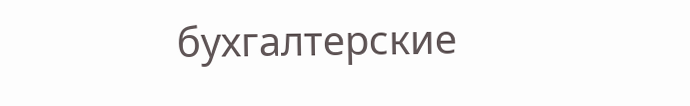бухгалтерские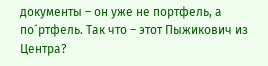документы – он уже не портфель, а по´ртфель. Так что – этот Пыжикович из Центра?